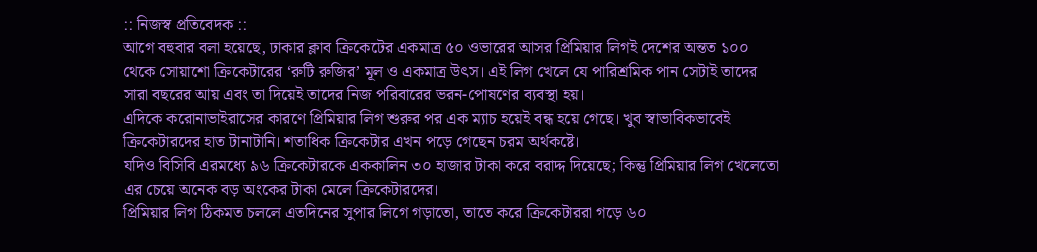:: নিজস্ব প্রতিবেদক ::
আগে বহুবার বলা হয়েছে, ঢাকার ক্লাব ক্রিকেটের একমাত্র ৫০ ওভারের আসর প্রিমিয়ার লিগই দেশের অন্তত ১০০ থেকে সোয়াশো ক্রিকেটারের ‘রুটি রুজির’ মূল ও একমাত্র উৎস। এই লিগ খেলে যে পারিশ্রমিক পান সেটাই তাদের সারা বছরের আয় এবং তা দিয়েই তাদের নিজ পরিবারের ভরন-পোষণের ব্যবস্থা হয়।
এদিকে করোনাভাইরাসের কারণে প্রিমিয়ার লিগ শুরুর পর এক ম্যাচ হয়েই বন্ধ হয়ে গেছে। খুব স্বাভাবিকভাবেই ক্রিকেটারদের হাত টানাটানি। শতাধিক ক্রিকেটার এখন পড়ে গেছেন চরম অর্থকষ্টে।
যদিও বিসিবি এরমধ্যে ৯৬ ক্রিকেটারকে এককালিন ৩০ হাজার টাকা করে বরাদ্দ দিয়েছে; কিন্তু প্রিমিয়ার লিগ খেলেতো এর চেয়ে অনেক বড় অংকের টাকা মেলে ক্রিকেটারদের।
প্রিমিয়ার লিগ ঠিকমত চললে এতদিনের সুপার লিগে গড়াতো, তাতে করে ক্রিকেটাররা গড়ে ৬০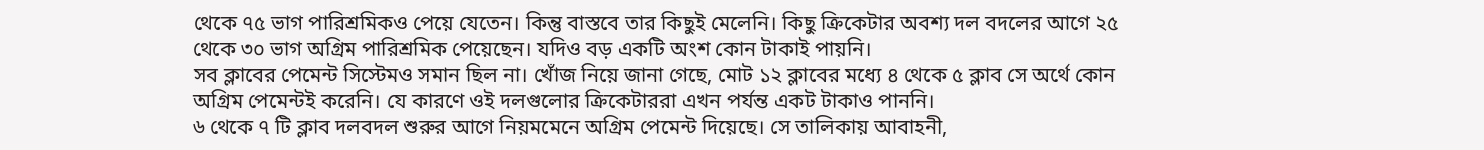থেকে ৭৫ ভাগ পারিশ্রমিকও পেয়ে যেতেন। কিন্তু বাস্তবে তার কিছুই মেলেনি। কিছু ক্রিকেটার অবশ্য দল বদলের আগে ২৫ থেকে ৩০ ভাগ অগ্রিম পারিশ্রমিক পেয়েছেন। যদিও বড় একটি অংশ কোন টাকাই পায়নি।
সব ক্লাবের পেমেন্ট সিস্টেমও সমান ছিল না। খোঁজ নিয়ে জানা গেছে, মোট ১২ ক্লাবের মধ্যে ৪ থেকে ৫ ক্লাব সে অর্থে কোন অগ্রিম পেমেন্টই করেনি। যে কারণে ওই দলগুলোর ক্রিকেটাররা এখন পর্যন্ত একট টাকাও পাননি।
৬ থেকে ৭ টি ক্লাব দলবদল শুরুর আগে নিয়মমেনে অগ্রিম পেমেন্ট দিয়েছে। সে তালিকায় আবাহনী,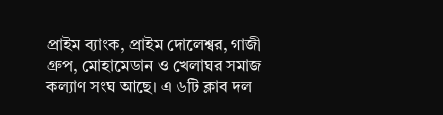প্রাইম ব্যাংক, প্রাইম দোলেশ্বর, গাজী গ্রুপ, মোহামেডান ও খেলাঘর সমাজ কল্যাণ সংঘ আছে। এ ৬টি ক্লাব দল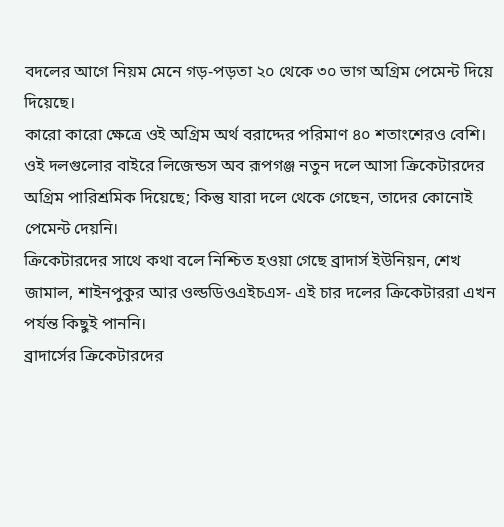বদলের আগে নিয়ম মেনে গড়-পড়তা ২০ থেকে ৩০ ভাগ অগ্রিম পেমেন্ট দিয়ে দিয়েছে।
কারো কারো ক্ষেত্রে ওই অগ্রিম অর্থ বরাদ্দের পরিমাণ ৪০ শতাংশেরও বেশি। ওই দলগুলোর বাইরে লিজেন্ডস অব রূপগঞ্জ নতুন দলে আসা ক্রিকেটারদের অগ্রিম পারিশ্রমিক দিয়েছে; কিন্তু যারা দলে থেকে গেছেন, তাদের কোনোই পেমেন্ট দেয়নি।
ক্রিকেটারদের সাথে কথা বলে নিশ্চিত হওয়া গেছে ব্রাদার্স ইউনিয়ন, শেখ জামাল, শাইনপুকুর আর ওল্ডডিওএইচএস- এই চার দলের ক্রিকেটাররা এখন পর্যন্ত কিছুই পাননি।
ব্রাদার্সের ক্রিকেটারদের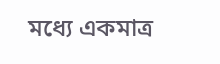মধ্যে একমাত্র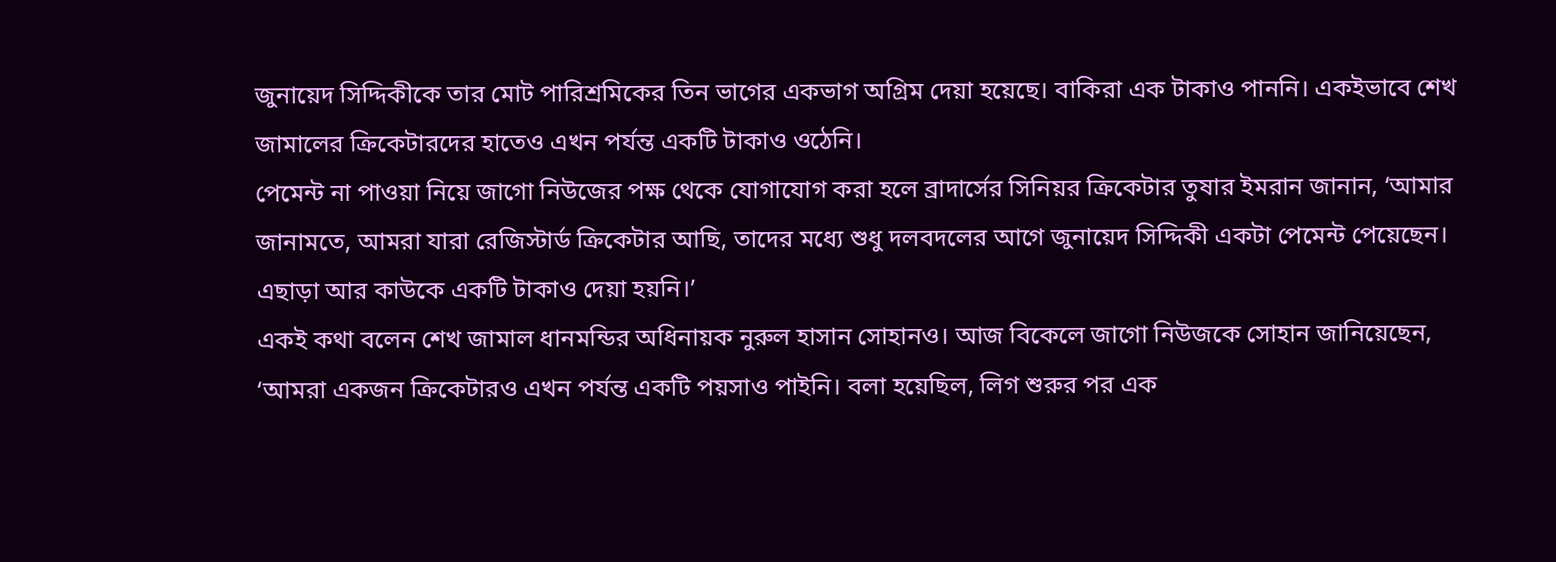জুনায়েদ সিদ্দিকীকে তার মোট পারিশ্রমিকের তিন ভাগের একভাগ অগ্রিম দেয়া হয়েছে। বাকিরা এক টাকাও পাননি। একইভাবে শেখ জামালের ক্রিকেটারদের হাতেও এখন পর্যন্ত একটি টাকাও ওঠেনি।
পেমেন্ট না পাওয়া নিয়ে জাগো নিউজের পক্ষ থেকে যোগাযোগ করা হলে ব্রাদার্সের সিনিয়র ক্রিকেটার তুষার ইমরান জানান, ‘আমার জানামতে, আমরা যারা রেজিস্টার্ড ক্রিকেটার আছি, তাদের মধ্যে শুধু দলবদলের আগে জুনায়েদ সিদ্দিকী একটা পেমেন্ট পেয়েছেন। এছাড়া আর কাউকে একটি টাকাও দেয়া হয়নি।’
একই কথা বলেন শেখ জামাল ধানমন্ডির অধিনায়ক নুরুল হাসান সোহানও। আজ বিকেলে জাগো নিউজকে সোহান জানিয়েছেন, ‘আমরা একজন ক্রিকেটারও এখন পর্যন্ত একটি পয়সাও পাইনি। বলা হয়েছিল, লিগ শুরুর পর এক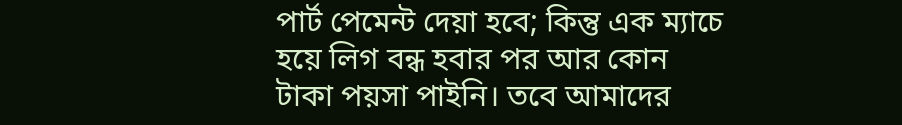পার্ট পেমেন্ট দেয়া হবে; কিন্তু এক ম্যাচে হয়ে লিগ বন্ধ হবার পর আর কোন টাকা পয়সা পাইনি। তবে আমাদের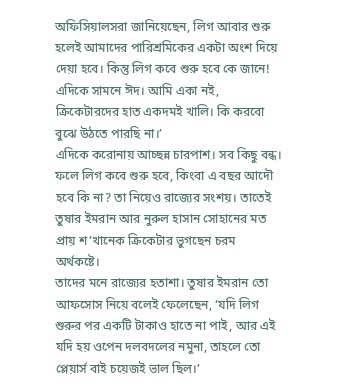অফিসিয়ালসরা জানিয়েছেন, লিগ আবার শুরু হলেই আমাদের পারিশ্রমিকের একটা অংশ দিয়ে দেয়া হবে। কিন্তু লিগ কবে শুরু হবে কে জানে! এদিকে সামনে ঈদ। আমি একা নই, ক্রিকেটারদের হাত একদমই খালি। কি করবো বুঝে উঠতে পারছি না।’
এদিকে করোনায় আচ্ছন্ন চারপাশ। সব কিছু বন্ধ। ফলে লিগ কবে শুরু হবে, কিংবা এ বছর আদৌ হবে কি না? তা নিয়েও রাজ্যের সংশয়। তাতেই তুষার ইমরান আর নুরুল হাসান সোহানের মত প্রায় শ’খানেক ক্রিকেটার ভুগছেন চরম অর্থকষ্টে।
তাদের মনে রাজ্যের হতাশা। তুষার ইমরান তো আফসোস নিয়ে বলেই ফেলেছেন, ‘যদি লিগ শুরুর পর একটি টাকাও হাতে না পাই, আর এই যদি হয় ওপেন দলবদলের নমুনা, তাহলে তো প্লেয়ার্স বাই চয়েজই ভাল ছিল।’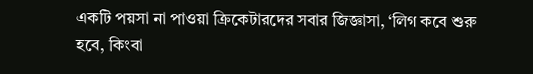একটি পয়সা না পাওয়া ক্রিকেটারদের সবার জিজ্ঞাসা, ‘লিগ কবে শুরু হবে, কিংবা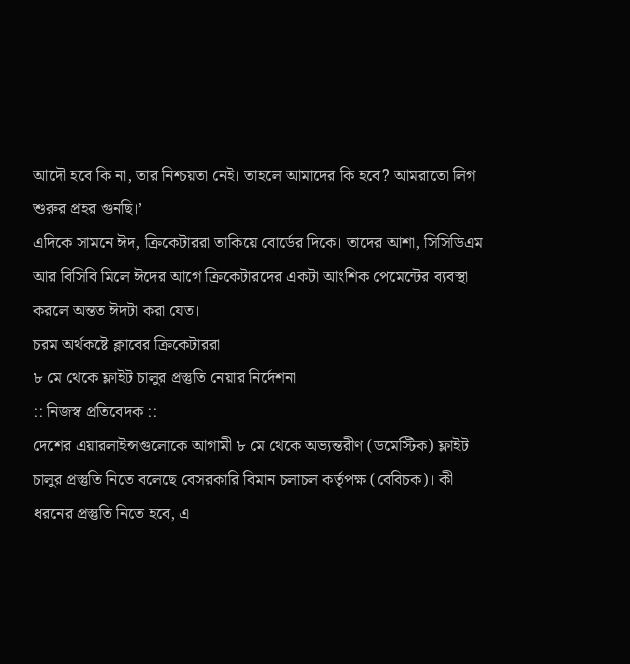আদৌ হবে কি না, তার নিশ্চয়তা নেই। তাহলে আমাদের কি হবে? আমরাতো লিগ শুরুর প্রহর গুনছি।’
এদিকে সামনে ঈদ, ক্রিকেটাররা তাকিয়ে বোর্ডের দিকে। তাদের আশা, সিসিডিএম আর বিসিবি মিলে ঈদের আগে ক্রিকেটারদের একটা আংশিক পেমেন্টের ব্যবস্থা করলে অন্তত ঈদটা করা যেত।
চরম অর্থকষ্টে ক্লাবের ক্রিকেটাররা
৮ মে থেকে ফ্লাইট চালুর প্রস্তুতি নেয়ার নির্দেশনা
:: নিজস্ব প্রতিবেদক ::
দেশের এয়ারলাইন্সগুলোকে আগামী ৮ মে থেকে অভ্যন্তরীণ (ডমেস্টিক) ফ্লাইট চালুর প্রস্তুতি নিতে বলেছে বেসরকারি বিমান চলাচল কর্তৃপক্ষ (বেবিচক)। কী ধরনের প্রস্তুতি নিতে হবে, এ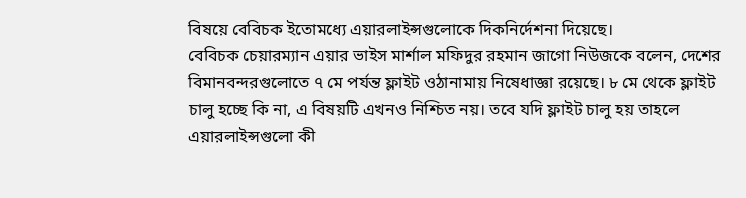বিষয়ে বেবিচক ইতোমধ্যে এয়ারলাইন্সগুলোকে দিকনির্দেশনা দিয়েছে।
বেবিচক চেয়ারম্যান এয়ার ভাইস মার্শাল মফিদুর রহমান জাগো নিউজকে বলেন, দেশের বিমানবন্দরগুলোতে ৭ মে পর্যন্ত ফ্লাইট ওঠানামায় নিষেধাজ্ঞা রয়েছে। ৮ মে থেকে ফ্লাইট চালু হচ্ছে কি না, এ বিষয়টি এখনও নিশ্চিত নয়। তবে যদি ফ্লাইট চালু হয় তাহলে এয়ারলাইন্সগুলো কী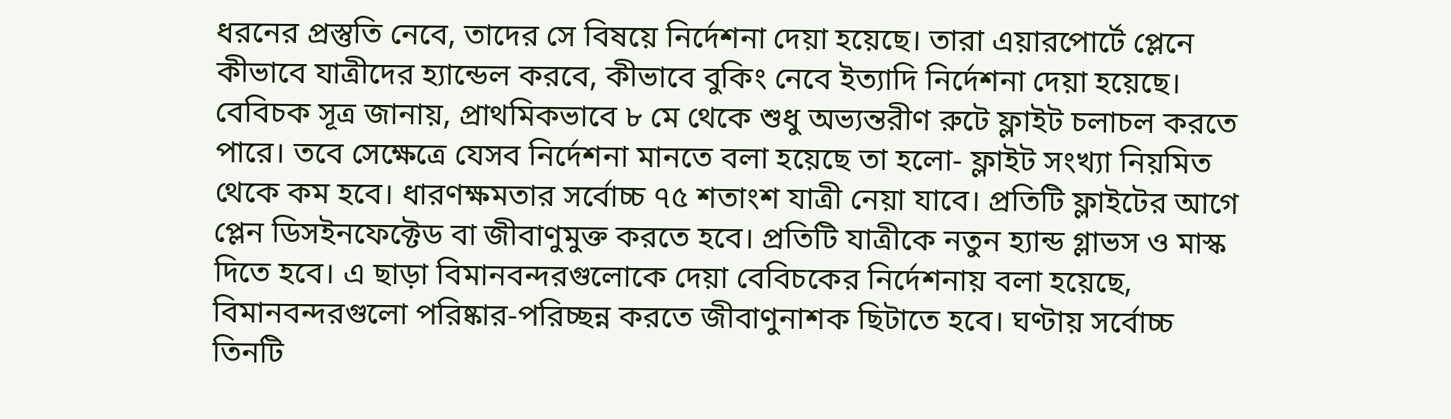ধরনের প্রস্তুতি নেবে, তাদের সে বিষয়ে নির্দেশনা দেয়া হয়েছে। তারা এয়ারপোর্টে প্লেনে কীভাবে যাত্রীদের হ্যান্ডেল করবে, কীভাবে বুকিং নেবে ইত্যাদি নির্দেশনা দেয়া হয়েছে।
বেবিচক সূত্র জানায়, প্রাথমিকভাবে ৮ মে থেকে শুধু অভ্যন্তরীণ রুটে ফ্লাইট চলাচল করতে পারে। তবে সেক্ষেত্রে যেসব নির্দেশনা মানতে বলা হয়েছে তা হলো- ফ্লাইট সংখ্যা নিয়মিত থেকে কম হবে। ধারণক্ষমতার সর্বোচ্চ ৭৫ শতাংশ যাত্রী নেয়া যাবে। প্রতিটি ফ্লাইটের আগে প্লেন ডিসইনফেক্টেড বা জীবাণুমুক্ত করতে হবে। প্রতিটি যাত্রীকে নতুন হ্যান্ড গ্লাভস ও মাস্ক দিতে হবে। এ ছাড়া বিমানবন্দরগুলোকে দেয়া বেবিচকের নির্দেশনায় বলা হয়েছে, বিমানবন্দরগুলো পরিষ্কার-পরিচ্ছন্ন করতে জীবাণুনাশক ছিটাতে হবে। ঘণ্টায় সর্বোচ্চ তিনটি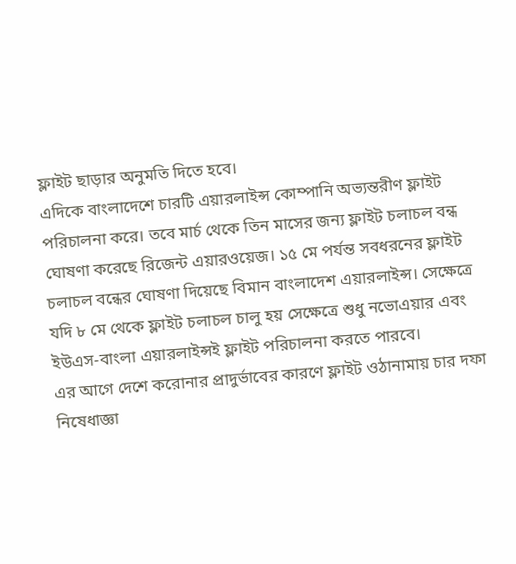ফ্লাইট ছাড়ার অনুমতি দিতে হবে।
এদিকে বাংলাদেশে চারটি এয়ারলাইন্স কোম্পানি অভ্যন্তরীণ ফ্লাইট পরিচালনা করে। তবে মার্চ থেকে তিন মাসের জন্য ফ্লাইট চলাচল বন্ধ ঘোষণা করেছে রিজেন্ট এয়ারওয়েজ। ১৫ মে পর্যন্ত সবধরনের ফ্লাইট চলাচল বন্ধের ঘোষণা দিয়েছে বিমান বাংলাদেশ এয়ারলাইন্স। সেক্ষেত্রে যদি ৮ মে থেকে ফ্লাইট চলাচল চালু হয় সেক্ষেত্রে শুধু নভোএয়ার এবং ইউএস-বাংলা এয়ারলাইন্সই ফ্লাইট পরিচালনা করতে পারবে।
এর আগে দেশে করোনার প্রাদুর্ভাবের কারণে ফ্লাইট ওঠানামায় চার দফা নিষেধাজ্ঞা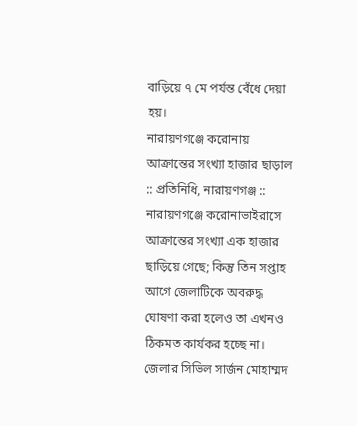বাড়িয়ে ৭ মে পর্যন্ত বেঁধে দেয়া হয়।
নারায়ণগঞ্জে করোনায় আক্রান্তের সংখ্যা হাজার ছাড়াল
:: প্রতিনিধি, নারায়ণগঞ্জ ::
নারায়ণগঞ্জে করোনাভাইরাসে আক্রান্তের সংখ্যা এক হাজার ছাড়িয়ে গেছে; কিন্তু তিন সপ্তাহ আগে জেলাটিকে অবরুদ্ধ ঘোষণা করা হলেও তা এখনও ঠিকমত কার্যকর হচ্ছে না। জেলার সিভিল সার্জন মোহাম্মদ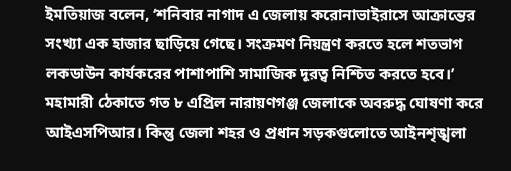ইমতিয়াজ বলেন, ‘শনিবার নাগাদ এ জেলায় করোনাভাইরাসে আক্রান্তের সংখ্যা এক হাজার ছাড়িয়ে গেছে। সংক্রমণ নিয়ন্ত্রণ করতে হলে শতভাগ লকডাউন কার্যকরের পাশাপাশি সামাজিক দূরত্ব নিশ্চিত করতে হবে।’
মহামারী ঠেকাতে গত ৮ এপ্রিল নারায়ণগঞ্জ জেলাকে অবরুদ্ধ ঘোষণা করে আইএসপিআর। কিন্তু জেলা শহর ও প্রধান সড়কগুলোতে আইনশৃঙ্খলা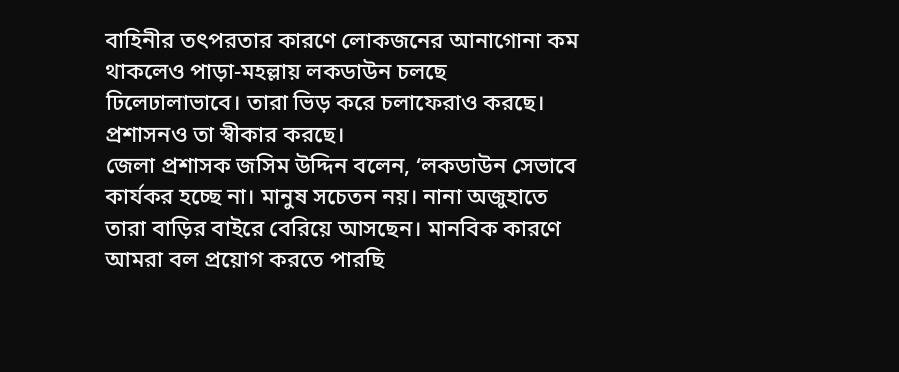বাহিনীর তৎপরতার কারণে লোকজনের আনাগোনা কম থাকলেও পাড়া-মহল্লায় লকডাউন চলছে ঢিলেঢালাভাবে। তারা ভিড় করে চলাফেরাও করছে। প্রশাসনও তা স্বীকার করছে।
জেলা প্রশাসক জসিম উদ্দিন বলেন, ‘লকডাউন সেভাবে কার্যকর হচ্ছে না। মানুষ সচেতন নয়। নানা অজুহাতে তারা বাড়ির বাইরে বেরিয়ে আসছেন। মানবিক কারণে আমরা বল প্রয়োগ করতে পারছি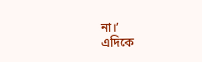না।’
এদিকে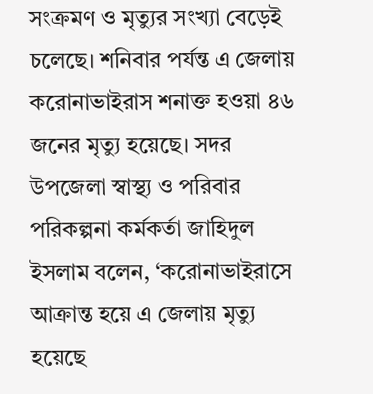সংক্রমণ ও মৃত্যুর সংখ্যা বেড়েই চলেছে। শনিবার পর্যন্ত এ জেলায় করোনাভাইরাস শনাক্ত হওয়া ৪৬ জনের মৃত্যু হয়েছে। সদর উপজেলা স্বাস্থ্য ও পরিবার পরিকল্পনা কর্মকর্তা জাহিদুল ইসলাম বলেন, ‘করোনাভাইরাসে আক্রান্ত হয়ে এ জেলায় মৃত্যু হয়েছে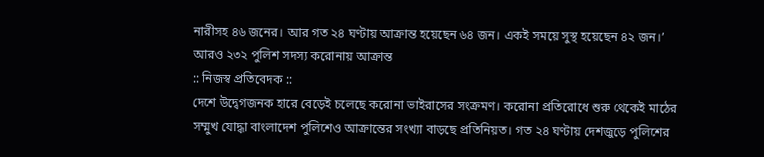নারীসহ ৪৬ জনের। আর গত ২৪ ঘণ্টায় আক্রান্ত হয়েছেন ৬৪ জন। একই সময়ে সুস্থ হয়েছেন ৪২ জন।’
আরও ২৩২ পুলিশ সদস্য করোনায় আক্রান্ত
:: নিজস্ব প্রতিবেদক ::
দেশে উদ্বেগজনক হারে বেড়েই চলেছে করোনা ভাইরাসের সংক্রমণ। করোনা প্রতিরোধে শুরু থেকেই মাঠের সম্মুখ যোদ্ধা বাংলাদেশ পুলিশেও আক্রান্তের সংখ্যা বাড়ছে প্রতিনিয়ত। গত ২৪ ঘণ্টায় দেশজুড়ে পুলিশের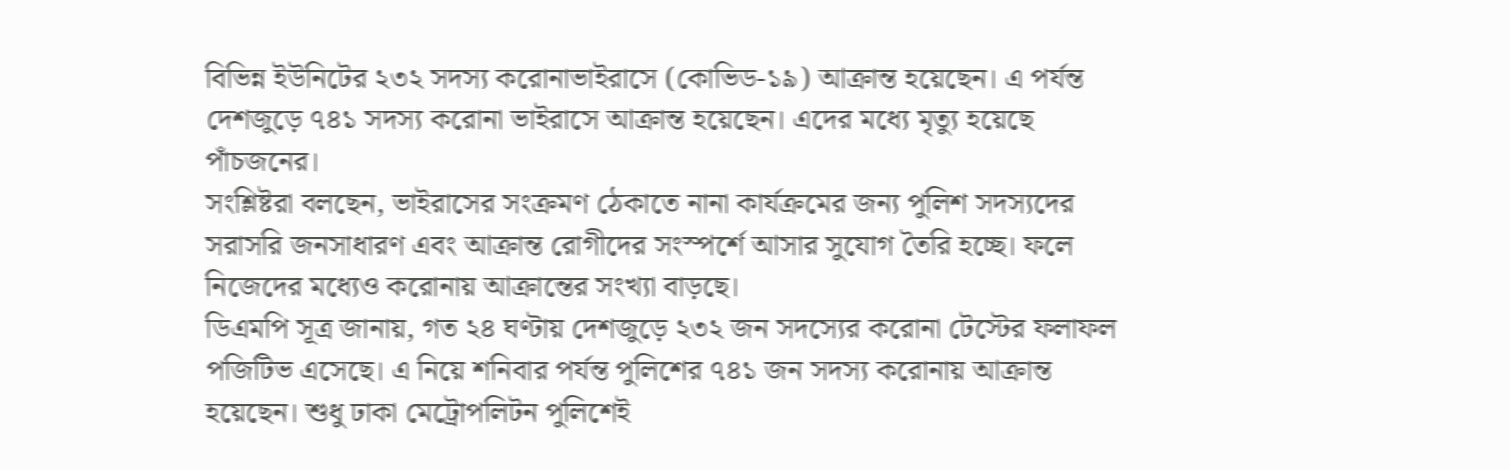বিভিন্ন ইউনিটের ২৩২ সদস্য করোনাভাইরাসে (কোভিড-১৯) আক্রান্ত হয়েছেন। এ পর্যন্ত দেশজুড়ে ৭৪১ সদস্য করোনা ভাইরাসে আক্রান্ত হয়েছেন। এদের মধ্যে মৃত্যু হয়েছে পাঁচজনের।
সংশ্লিষ্টরা বলছেন, ভাইরাসের সংক্রমণ ঠেকাতে নানা কার্যক্রমের জন্য পুলিশ সদস্যদের সরাসরি জনসাধারণ এবং আক্রান্ত রোগীদের সংস্পর্শে আসার সুযোগ তৈরি হচ্ছে। ফলে নিজেদের মধ্যেও করোনায় আক্রান্তের সংখ্যা বাড়ছে।
ডিএমপি সূত্র জানায়, গত ২৪ ঘণ্টায় দেশজুড়ে ২৩২ জন সদস্যের করোনা টেস্টের ফলাফল পজিটিভ এসেছে। এ নিয়ে শনিবার পর্যন্ত পুলিশের ৭৪১ জন সদস্য করোনায় আক্রান্ত হয়েছেন। শুধু ঢাকা মেট্রোপলিটন পুলিশেই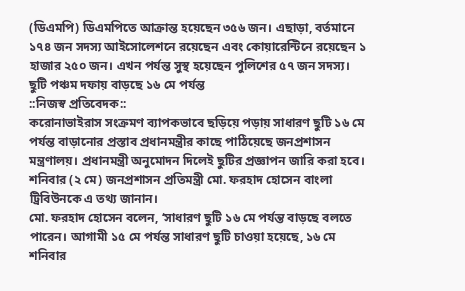(ডিএমপি) ডিএমপিতে আক্রান্ত হয়েছেন ৩৫৬ জন। এছাড়া, বর্তমানে ১৭৪ জন সদস্য আইসোলেশনে রয়েছেন এবং কোয়ারেন্টিনে রয়েছেন ১ হাজার ২৫০ জন। এখন পর্যন্ত সুস্থ হয়েছেন পুলিশের ৫৭ জন সদস্য।
ছুটি পঞ্চম দফায় বাড়ছে ১৬ মে পর্যন্ত
::নিজস্ব প্রতিবেদক::
করোনাভাইরাস সংক্রমণ ব্যাপকভাবে ছড়িয়ে পড়ায় সাধারণ ছুটি ১৬ মে পর্যন্ত বাড়ানোর প্রস্তাব প্রধানমন্ত্রীর কাছে পাঠিয়েছে জনপ্রশাসন মন্ত্রণালয়। প্রধানমন্ত্রী অনুমোদন দিলেই ছুটির প্রজ্ঞাপন জারি করা হবে। শনিবার (২ মে) জনপ্রশাসন প্রতিমন্ত্রী মো. ফরহাদ হোসেন বাংলা ট্রিবিউনকে এ তথ্য জানান।
মো. ফরহাদ হোসেন বলেন, ‘সাধারণ ছুটি ১৬ মে পর্যন্ত বাড়ছে বলতে পারেন। আগামী ১৫ মে পর্যন্ত সাধারণ ছুটি চাওয়া হয়েছে, ১৬ মে শনিবার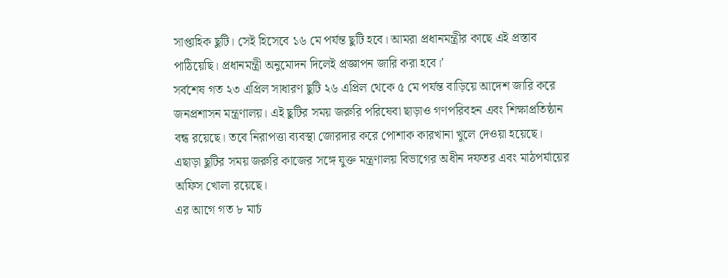সাপ্তাহিক ছুটি। সেই হিসেবে ১৬ মে পর্যন্ত ছুটি হবে। আমরা প্রধানমন্ত্রীর কাছে এই প্রস্তাব পাঠিয়েছি। প্রধানমন্ত্রী অনুমোদন দিলেই প্রজ্ঞাপন জারি করা হবে।’
সর্বশেষ গত ২৩ এপ্রিল সাধারণ ছুটি ২৬ এপ্রিল থেকে ৫ মে পর্যন্ত বাড়িয়ে আদেশ জারি করে জনপ্রশাসন মন্ত্রণালয়। এই ছুটির সময় জরুরি পরিষেবা ছাড়াও গণপরিবহন এবং শিক্ষাপ্রতিষ্ঠান বন্ধ রয়েছে। তবে নিরাপত্তা ব্যবস্থা জোরদার করে পোশাক কারখানা খুলে দেওয়া হয়েছে।
এছাড়া ছুটির সময় জরুরি কাজের সঙ্গে যুক্ত মন্ত্রণালয় বিভাগের অধীন দফতর এবং মাঠপর্যায়ের অফিস খোলা রয়েছে।
এর আগে গত ৮ মার্চ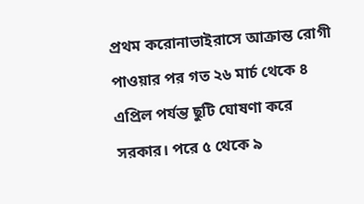প্রথম করোনাভাইরাসে আক্রান্ত রোগী পাওয়ার পর গত ২৬ মার্চ থেকে ৪ এপ্রিল পর্যন্ত ছুটি ঘোষণা করে সরকার। পরে ৫ থেকে ৯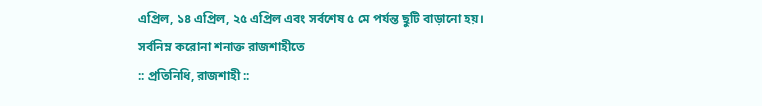এপ্রিল, ১৪ এপ্রিল, ২৫ এপ্রিল এবং সর্বশেষ ৫ মে পর্যন্ত ছুটি বাড়ানো হয়।
সর্বনিম্ন করোনা শনাক্ত রাজশাহীতে
:: প্রতিনিধি, রাজশাহী ::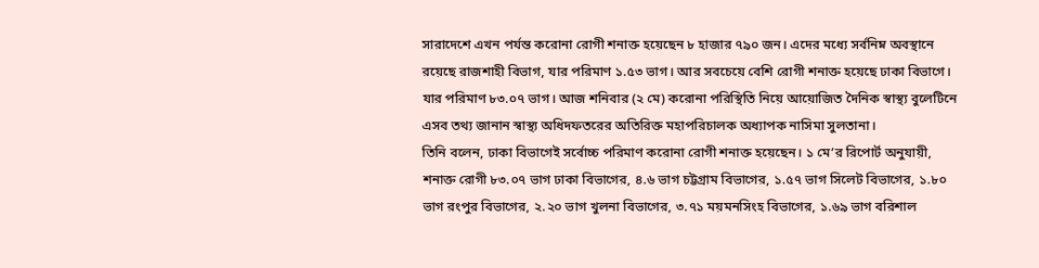সারাদেশে এখন পর্যন্ত করোনা রোগী শনাক্ত হয়েছেন ৮ হাজার ৭৯০ জন। এদের মধ্যে সর্বনিম্ন অবস্থানে রয়েছে রাজশাহী বিভাগ, যার পরিমাণ ১.৫৩ ভাগ। আর সবচেয়ে বেশি রোগী শনাক্ত হয়েছে ঢাকা বিভাগে। যার পরিমাণ ৮৩.০৭ ভাগ। আজ শনিবার (২ মে) করোনা পরিস্থিতি নিয়ে আয়োজিত দৈনিক স্বাস্থ্য বুলেটিনে এসব তথ্য জানান স্বাস্থ্য অধিদফতরের অতিরিক্ত মহাপরিচালক অধ্যাপক নাসিমা সুলতানা।
তিনি বলেন, ঢাকা বিভাগেই সর্বোচ্চ পরিমাণ করোনা রোগী শনাক্ত হয়েছেন। ১ মে’র রিপোর্ট অনুযায়ী, শনাক্ত রোগী ৮৩.০৭ ভাগ ঢাকা বিভাগের, ৪.৬ ভাগ চট্টগ্রাম বিভাগের, ১.৫৭ ভাগ সিলেট বিভাগের, ১.৮০ ভাগ রংপুর বিভাগের, ২.২০ ভাগ খুলনা বিভাগের, ৩.৭১ ময়মনসিংহ বিভাগের, ১.৬৯ ভাগ বরিশাল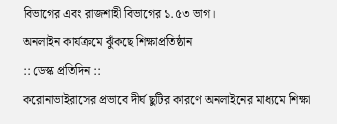বিভাগের এবং রাজশাহী বিভাগের ১.৫৩ ভাগ।
অনলাইন কার্যক্রমে ঝুঁকছে শিক্ষাপ্রতিষ্ঠান
:: ডেস্ক প্রতিদিন ::
করোনাভাইরাসের প্রভাবে দীর্ঘ ছুটির কারণে অনলাইনের মাধ্যমে শিক্ষা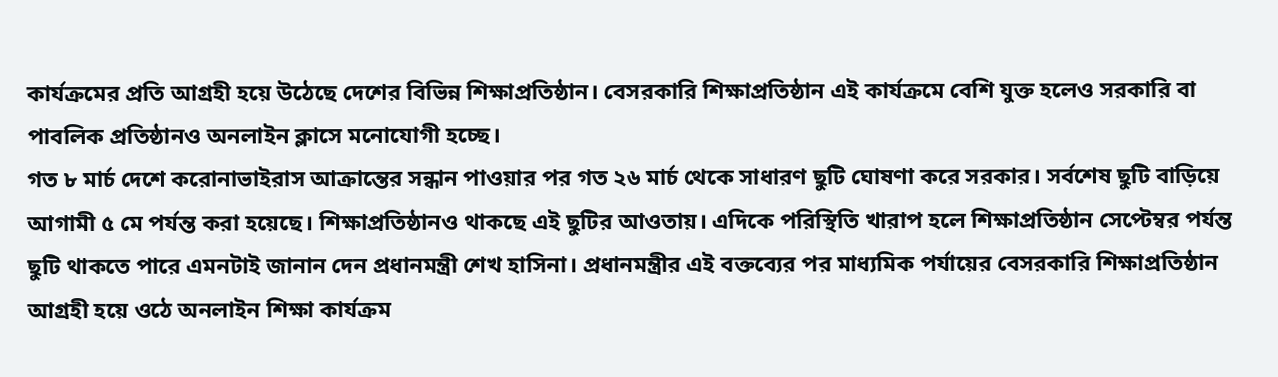কার্যক্রমের প্রতি আগ্রহী হয়ে উঠেছে দেশের বিভিন্ন শিক্ষাপ্রতিষ্ঠান। বেসরকারি শিক্ষাপ্রতিষ্ঠান এই কার্যক্রমে বেশি যুক্ত হলেও সরকারি বা পাবলিক প্রতিষ্ঠানও অনলাইন ক্লাসে মনোযোগী হচ্ছে।
গত ৮ মার্চ দেশে করোনাভাইরাস আক্রান্তের সন্ধান পাওয়ার পর গত ২৬ মার্চ থেকে সাধারণ ছুটি ঘোষণা করে সরকার। সর্বশেষ ছুটি বাড়িয়ে আগামী ৫ মে পর্যন্ত করা হয়েছে। শিক্ষাপ্রতিষ্ঠানও থাকছে এই ছুটির আওতায়। এদিকে পরিস্থিতি খারাপ হলে শিক্ষাপ্রতিষ্ঠান সেপ্টেম্বর পর্যন্ত ছুটি থাকতে পারে এমনটাই জানান দেন প্রধানমন্ত্রী শেখ হাসিনা। প্রধানমন্ত্রীর এই বক্তব্যের পর মাধ্যমিক পর্যায়ের বেসরকারি শিক্ষাপ্রতিষ্ঠান আগ্রহী হয়ে ওঠে অনলাইন শিক্ষা কার্যক্রম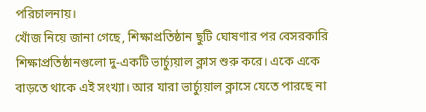পরিচালনায়।
খোঁজ নিয়ে জানা গেছে, শিক্ষাপ্রতিষ্ঠান ছুটি ঘোষণার পর বেসরকারি শিক্ষাপ্রতিষ্ঠানগুলো দু-একটি ভার্চ্যুয়াল ক্লাস শুরু করে। একে একে বাড়তে থাকে এই সংখ্যা। আর যারা ভার্চ্যুয়াল ক্লাসে যেতে পারছে না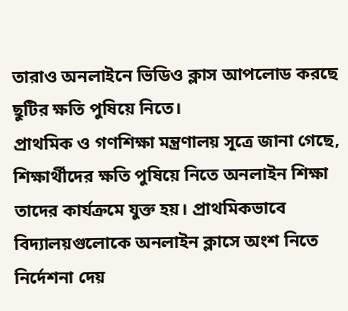তারাও অনলাইনে ভিডিও ক্লাস আপলোড করছে ছুটির ক্ষতি পুষিয়ে নিতে।
প্রাথমিক ও গণশিক্ষা মন্ত্রণালয় সূত্রে জানা গেছে, শিক্ষার্থীদের ক্ষতি পুষিয়ে নিতে অনলাইন শিক্ষা তাদের কার্যক্রমে যুক্ত হয়। প্রাথমিকভাবে বিদ্যালয়গুলোকে অনলাইন ক্লাসে অংশ নিতে নির্দেশনা দেয়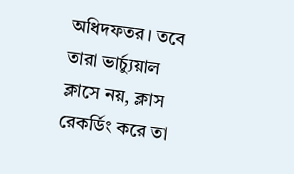অধিদফতর। তবে তারা ভার্চ্যুয়াল ক্লাসে নয়, ক্লাস রেকর্ডিং করে তা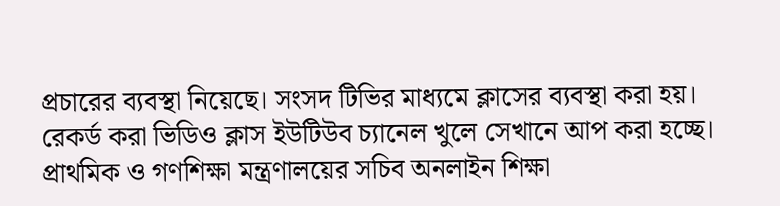প্রচারের ব্যবস্থা নিয়েছে। সংসদ টিভির মাধ্যমে ক্লাসের ব্যবস্থা করা হয়। রেকর্ড করা ভিডিও ক্লাস ইউটিউব চ্যানেল খুলে সেখানে আপ করা হচ্ছে।
প্রাথমিক ও গণশিক্ষা মন্ত্রণালয়ের সচিব অনলাইন শিক্ষা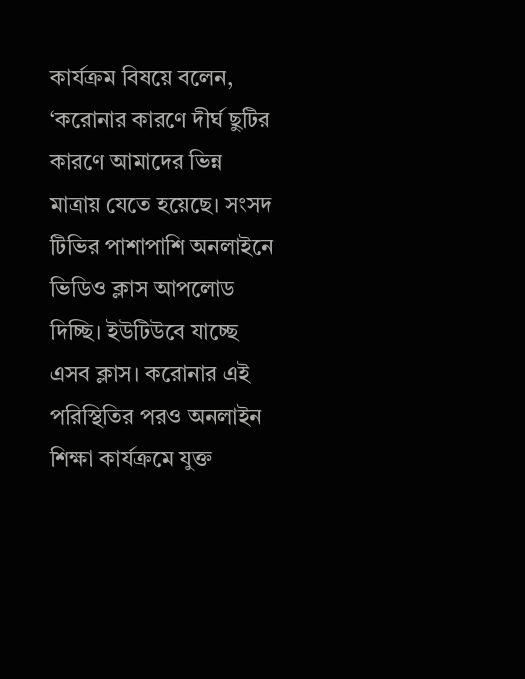কার্যক্রম বিষয়ে বলেন, ‘করোনার কারণে দীর্ঘ ছুটির কারণে আমাদের ভিন্ন মাত্রায় যেতে হয়েছে। সংসদ টিভির পাশাপাশি অনলাইনে ভিডিও ক্লাস আপলোড দিচ্ছি। ইউটিউবে যাচ্ছে এসব ক্লাস। করোনার এই পরিস্থিতির পরও অনলাইন শিক্ষা কার্যক্রমে যুক্ত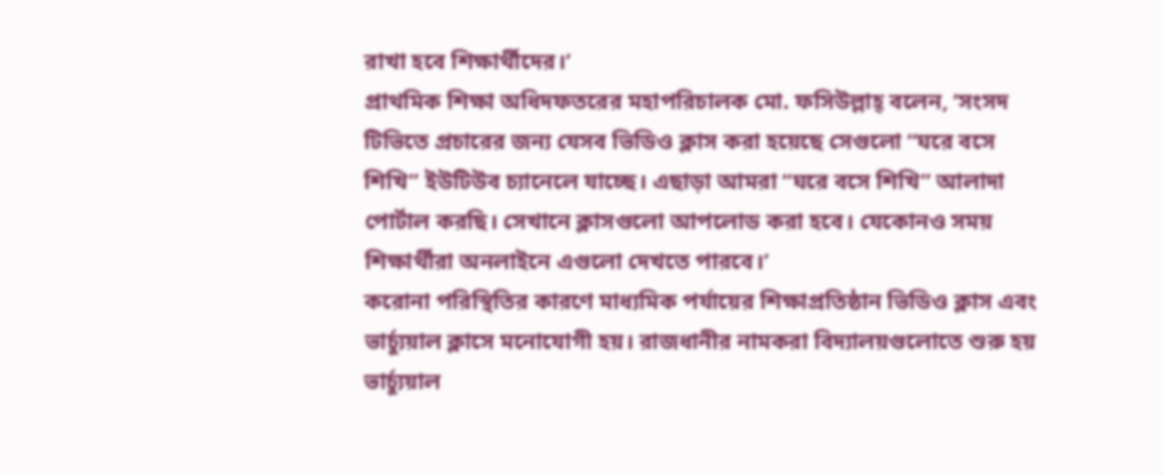রাখা হবে শিক্ষার্থীদের।’
প্রাথমিক শিক্ষা অধিদফতরের মহাপরিচালক মো. ফসিউল্লাহ্ বলেন, ‘সংসদ টিভিতে প্রচারের জন্য যেসব ভিডিও ক্লাস করা হয়েছে সেগুলো “ঘরে বসে শিখি” ইউটিউব চ্যানেলে যাচ্ছে। এছাড়া আমরা “ঘরে বসে শিখি” আলাদা পোর্টাল করছি। সেখানে ক্লাসগুলো আপলোড করা হবে। যেকোনও সময় শিক্ষার্থীরা অনলাইনে এগুলো দেখতে পারবে।’
করোনা পরিস্থিতির কারণে মাধ্যমিক পর্যায়ের শিক্ষাপ্রতিষ্ঠান ভিডিও ক্লাস এবং ভার্চ্যুয়াল ক্লাসে মনোযোগী হয়। রাজধানীর নামকরা বিদ্যালয়গুলোতে শুরু হয় ভার্চ্যুয়াল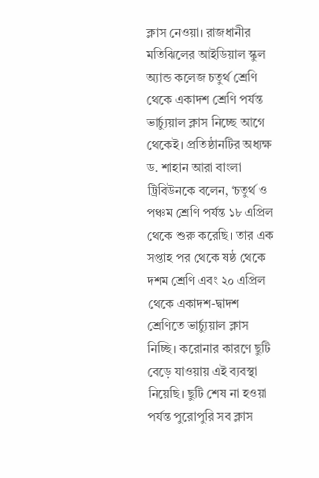ক্লাস নেওয়া। রাজধানীর মতিঝিলের আইডিয়াল স্কুল অ্যান্ড কলেজ চতুর্থ শ্রেণি থেকে একাদশ শ্রেণি পর্যন্ত ভার্চ্যুয়াল ক্লাস নিচ্ছে আগে থেকেই। প্রতিষ্ঠানটির অধ্যক্ষ ড. শাহান আরা বাংলা ট্রিবিউনকে বলেন, ‘চতুর্থ ও পঞ্চম শ্রেণি পর্যন্ত ১৮ এপ্রিল থেকে শুরু করেছি। তার এক সপ্তাহ পর থেকে ষষ্ঠ থেকে দশম শ্রেণি এবং ২০ এপ্রিল থেকে একাদশ-দ্বাদশ শ্রেণিতে ভার্চ্যুয়াল ক্লাস নিচ্ছি। করোনার কারণে ছুটি বেড়ে যাওয়ায় এই ব্যবস্থা নিয়েছি। ছুটি শেষ না হওয়া পর্যন্ত পুরোপুরি সব ক্লাস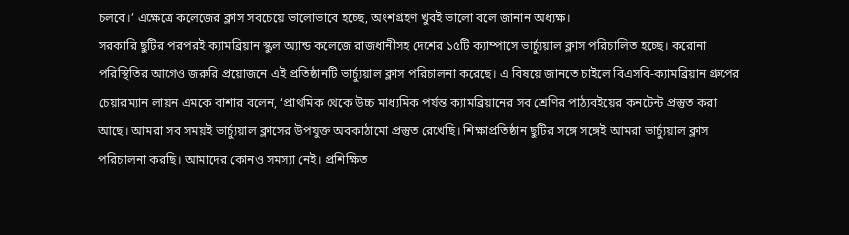চলবে।’ এক্ষেত্রে কলেজের ক্লাস সবচেয়ে ভালোভাবে হচ্ছে, অংশগ্রহণ খুবই ভালো বলে জানান অধ্যক্ষ।
সরকারি ছুটির পরপরই ক্যামব্রিয়ান স্কুল অ্যান্ড কলেজে রাজধানীসহ দেশের ১৫টি ক্যাম্পাসে ভার্চ্যুয়াল ক্লাস পরিচালিত হচ্ছে। করোনা পরিস্থিতির আগেও জরুরি প্রয়োজনে এই প্রতিষ্ঠানটি ভার্চ্যুয়াল ক্লাস পরিচালনা করেছে। এ বিষয়ে জানতে চাইলে বিএসবি-ক্যামব্রিয়ান গ্রুপের চেয়ারম্যান লায়ন এমকে বাশার বলেন, ‘প্রাথমিক থেকে উচ্চ মাধ্যমিক পর্যন্ত ক্যামব্রিয়ানের সব শ্রেণির পাঠ্যবইয়ের কনটেন্ট প্রস্তুত করা আছে। আমরা সব সময়ই ভার্চ্যুয়াল ক্লাসের উপযুক্ত অবকাঠামো প্রস্তুত রেখেছি। শিক্ষাপ্রতিষ্ঠান ছুটির সঙ্গে সঙ্গেই আমরা ভার্চ্যুয়াল ক্লাস পরিচালনা করছি। আমাদের কোনও সমস্যা নেই। প্রশিক্ষিত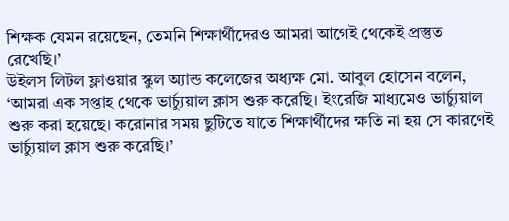শিক্ষক যেমন রয়েছেন, তেমনি শিক্ষার্থীদেরও আমরা আগেই থেকেই প্রস্তুত রেখেছি।’
উইলস লিটল ফ্লাওয়ার স্কুল অ্যান্ড কলেজের অধ্যক্ষ মো. আবুল হোসেন বলেন, ‘আমরা এক সপ্তাহ থেকে ভার্চ্যুয়াল ক্লাস শুরু করেছি। ইংরেজি মাধ্যমেও ভার্চ্যুয়াল শুরু করা হয়েছে। করোনার সময় ছুটিতে যাতে শিক্ষার্থীদের ক্ষতি না হয় সে কারণেই ভার্চ্যুয়াল ক্লাস শুরু করেছি।’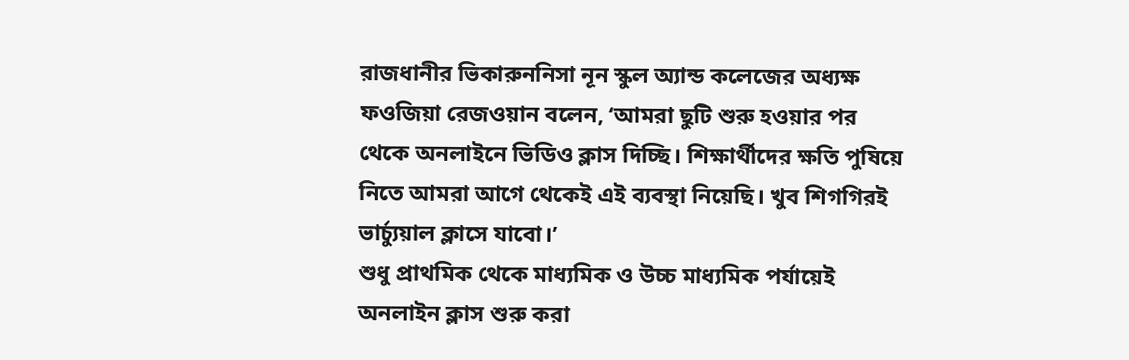রাজধানীর ভিকারুননিসা নূন স্কুল অ্যান্ড কলেজের অধ্যক্ষ ফওজিয়া রেজওয়ান বলেন, ‘আমরা ছুটি শুরু হওয়ার পর থেকে অনলাইনে ভিডিও ক্লাস দিচ্ছি। শিক্ষার্থীদের ক্ষতি পুষিয়ে নিতে আমরা আগে থেকেই এই ব্যবস্থা নিয়েছি। খুব শিগগিরই ভার্চ্যুয়াল ক্লাসে যাবো।’
শুধু প্রাথমিক থেকে মাধ্যমিক ও উচ্চ মাধ্যমিক পর্যায়েই অনলাইন ক্লাস শুরু করা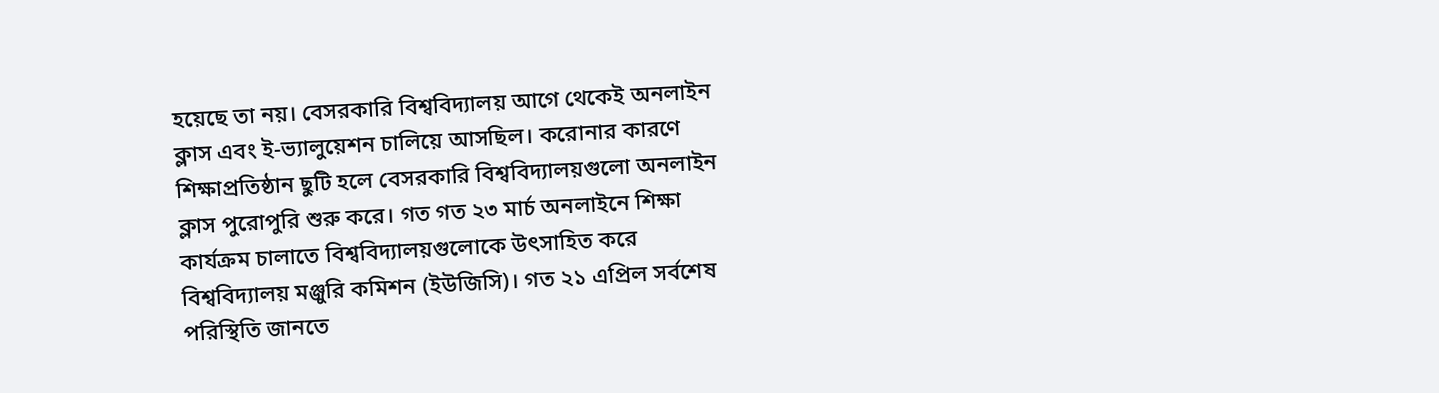হয়েছে তা নয়। বেসরকারি বিশ্ববিদ্যালয় আগে থেকেই অনলাইন ক্লাস এবং ই-ভ্যালুয়েশন চালিয়ে আসছিল। করোনার কারণে শিক্ষাপ্রতিষ্ঠান ছুটি হলে বেসরকারি বিশ্ববিদ্যালয়গুলো অনলাইন ক্লাস পুরোপুরি শুরু করে। গত গত ২৩ মার্চ অনলাইনে শিক্ষা কার্যক্রম চালাতে বিশ্ববিদ্যালয়গুলোকে উৎসাহিত করে বিশ্ববিদ্যালয় মঞ্জুরি কমিশন (ইউজিসি)। গত ২১ এপ্রিল সর্বশেষ পরিস্থিতি জানতে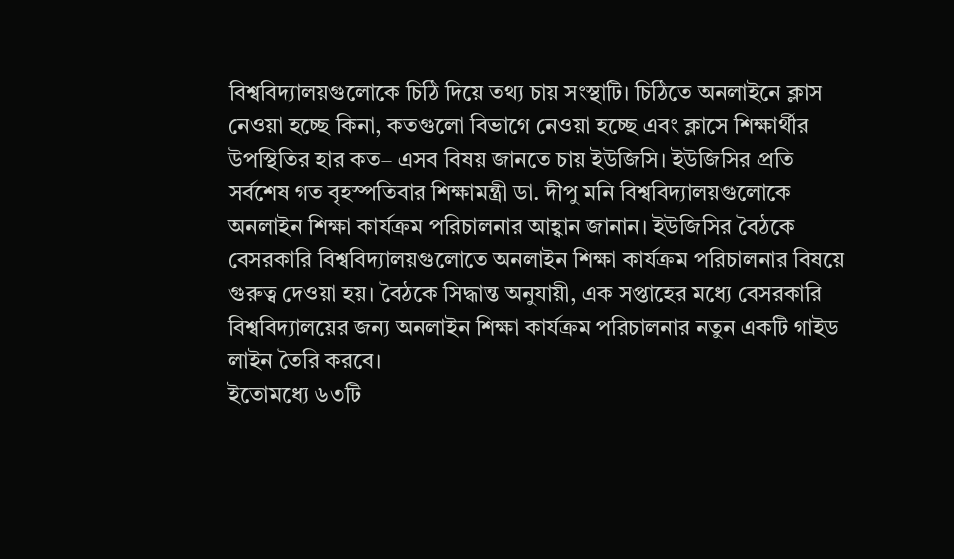বিশ্ববিদ্যালয়গুলোকে চিঠি দিয়ে তথ্য চায় সংস্থাটি। চিঠিতে অনলাইনে ক্লাস নেওয়া হচ্ছে কিনা, কতগুলো বিভাগে নেওয়া হচ্ছে এবং ক্লাসে শিক্ষার্থীর উপস্থিতির হার কত– এসব বিষয় জানতে চায় ইউজিসি। ইউজিসির প্রতি সর্বশেষ গত বৃহস্পতিবার শিক্ষামন্ত্রী ডা. দীপু মনি বিশ্ববিদ্যালয়গুলোকে অনলাইন শিক্ষা কার্যক্রম পরিচালনার আহ্বান জানান। ইউজিসির বৈঠকে বেসরকারি বিশ্ববিদ্যালয়গুলোতে অনলাইন শিক্ষা কার্যক্রম পরিচালনার বিষয়ে গুরুত্ব দেওয়া হয়। বৈঠকে সিদ্ধান্ত অনুযায়ী, এক সপ্তাহের মধ্যে বেসরকারি বিশ্ববিদ্যালয়ের জন্য অনলাইন শিক্ষা কার্যক্রম পরিচালনার নতুন একটি গাইড লাইন তৈরি করবে।
ইতোমধ্যে ৬৩টি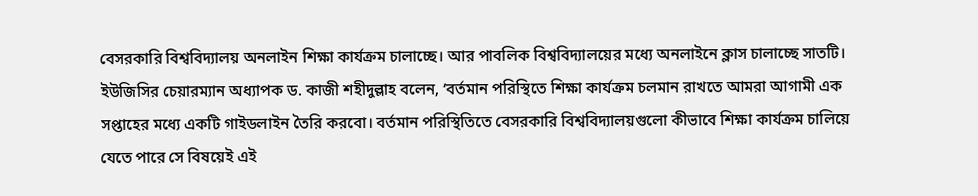বেসরকারি বিশ্ববিদ্যালয় অনলাইন শিক্ষা কার্যক্রম চালাচ্ছে। আর পাবলিক বিশ্ববিদ্যালয়ের মধ্যে অনলাইনে ক্লাস চালাচ্ছে সাতটি।
ইউজিসির চেয়ারম্যান অধ্যাপক ড. কাজী শহীদুল্লাহ বলেন, ‘বর্তমান পরিস্থিতে শিক্ষা কার্যক্রম চলমান রাখতে আমরা আগামী এক সপ্তাহের মধ্যে একটি গাইডলাইন তৈরি করবো। বর্তমান পরিস্থিতিতে বেসরকারি বিশ্ববিদ্যালয়গুলো কীভাবে শিক্ষা কার্যক্রম চালিয়ে যেতে পারে সে বিষয়েই এই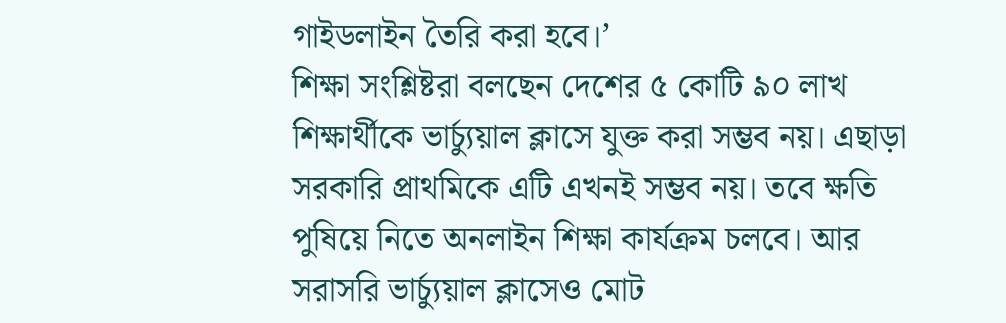গাইডলাইন তৈরি করা হবে।’
শিক্ষা সংশ্লিষ্টরা বলছেন দেশের ৫ কোটি ৯০ লাখ শিক্ষার্থীকে ভার্চ্যুয়াল ক্লাসে যুক্ত করা সম্ভব নয়। এছাড়া সরকারি প্রাথমিকে এটি এখনই সম্ভব নয়। তবে ক্ষতি পুষিয়ে নিতে অনলাইন শিক্ষা কার্যক্রম চলবে। আর সরাসরি ভার্চ্যুয়াল ক্লাসেও মোট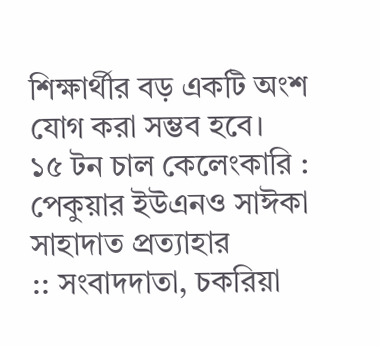শিক্ষার্থীর বড় একটি অংশ যোগ করা সম্ভব হবে।
১৫ টন চাল কেলেংকারি : পেকুয়ার ইউএনও সাঈকা সাহাদাত প্রত্যাহার
:: সংবাদদাতা, চকরিয়া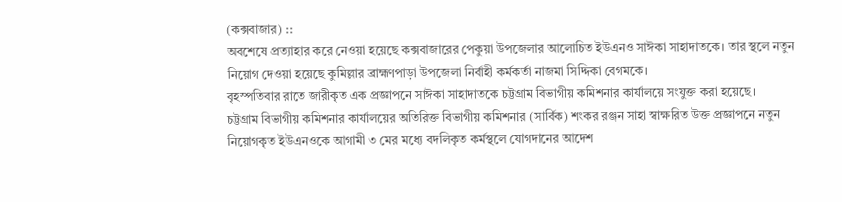(কক্সবাজার) ::
অবশেষে প্রত্যাহার করে নেওয়া হয়েছে কক্সবাজারের পেকুয়া উপজেলার আলোচিত ইউএনও সাঈকা সাহাদাতকে। তার স্থলে নতুন নিয়োগ দেওয়া হয়েছে কুমিল্লার ব্রাহ্মণপাড়া উপজেলা নির্বাহী কর্মকর্তা নাজমা সিদ্দিকা বেগমকে।
বৃহস্পতিবার রাতে জারীকৃত এক প্রজ্ঞাপনে সাঈকা সাহাদাতকে চট্টগ্রাম বিভাগীয় কমিশনার কার্যালয়ে সংযুক্ত করা হয়েছে।
চট্টগ্রাম বিভাগীয় কমিশনার কার্যালয়ের অতিরিক্ত বিভাগীয় কমিশনার (সার্বিক) শংকর রঞ্জন সাহা স্বাক্ষরিত উক্ত প্রজ্ঞাপনে নতুন নিয়োগকৃত ইউএনওকে আগামী ৩ মের মধ্যে বদলিকৃত কর্মস্থলে যোগদানের আদেশ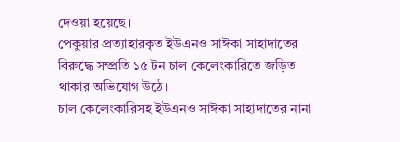দেওয়া হয়েছে।
পেকুয়ার প্রত্যাহারকৃত ইউএনও সাঈকা সাহাদাতের বিরুদ্ধে সম্প্রতি ১৫ টন চাল কেলেংকারিতে জড়িত থাকার অভিযোগ উঠে।
চাল কেলেংকারিসহ ইউএনও সাঈকা সাহাদাতের নানা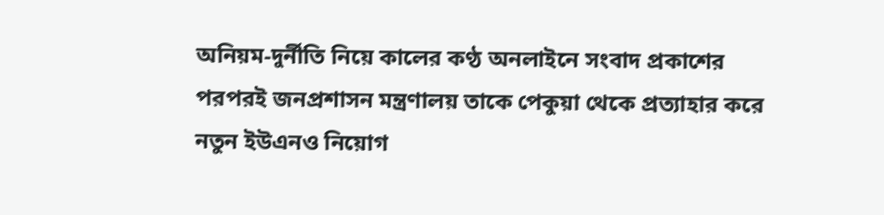অনিয়ম-দুর্নীতি নিয়ে কালের কণ্ঠ অনলাইনে সংবাদ প্রকাশের পরপরই জনপ্রশাসন মন্ত্রণালয় তাকে পেকুয়া থেকে প্রত্যাহার করে নতুন ইউএনও নিয়োগ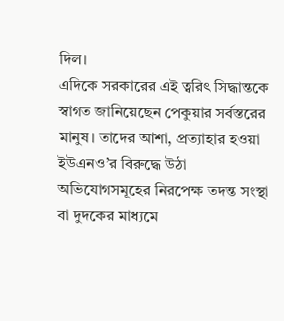দিল।
এদিকে সরকারের এই ত্বরিৎ সিদ্ধান্তকে স্বাগত জানিয়েছেন পেকুয়ার সর্বস্তরের মানুষ। তাদের আশা, প্রত্যাহার হওয়া ইউএনও’র বিরুদ্ধে উঠা অভিযোগসমূহের নিরপেক্ষ তদন্ত সংস্থা বা দুদকের মাধ্যমে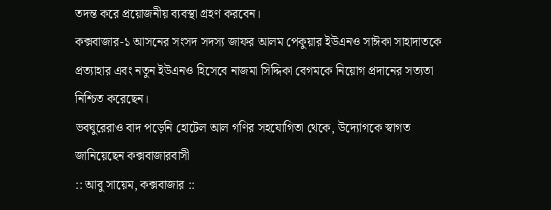তদন্ত করে প্রয়োজনীয় ব্যবস্থা গ্রহণ করবেন।
কক্সবাজার-১ আসনের সংসদ সদস্য জাফর আলম পেকুয়ার ইউএনও সাঈকা সাহাদাতকে প্রত্যাহার এবং নতুন ইউএনও হিসেবে নাজমা সিদ্দিকা বেগমকে নিয়োগ প্রদানের সত্যতা নিশ্চিত করেছেন।
ভবঘুরেরাও বাদ পড়েনি হোটেল আল গণির সহযোগিতা থেকে, উদ্যোগকে স্বাগত জানিয়েছেন কক্সবাজারবাসী
:: আবু সায়েম, কক্সবাজার ::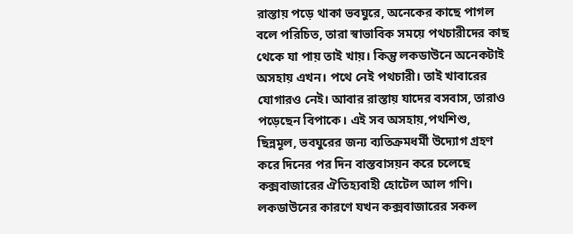রাস্তায় পড়ে থাকা ভবঘুরে, অনেকের কাছে পাগল বলে পরিচিত, তারা স্বাভাবিক সময়ে পথচারীদের কাছ থেকে যা পায় তাই খায়। কিন্তু লকডাউনে অনেকটাই অসহায় এখন। পথে নেই পথচারী। তাই খাবারের যোগারও নেই। আবার রাস্তায় যাদের বসবাস, তারাও পড়েছেন বিপাকে। এই সব অসহায়,পথশিশু, ছিন্নমূল, ভবঘুরের জন্য ব্যতিক্রমধর্মী উদ্যোগ গ্রহণ করে দিনের পর দিন বাস্তবাসয়ন করে চলেছে কক্সবাজারের ঐতিহ্যবাহী হোটেল আল গণি। লকডাউনের কারণে যখন কক্সবাজারের সকল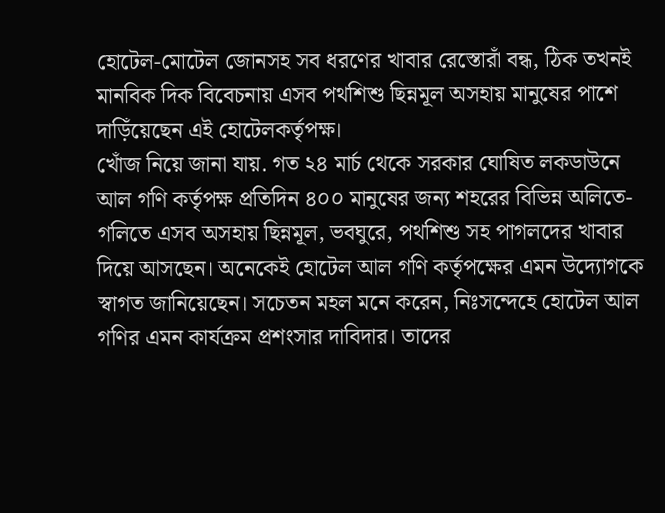হোটেল-মোটেল জোনসহ সব ধরণের খাবার রেস্তোরাঁ বন্ধ, ঠিক তখনই মানবিক দিক বিবেচনায় এসব পথশিশু ছিন্নমূল অসহায় মানুষের পাশে দাড়িঁয়েছেন এই হোটেলকর্তৃপক্ষ।
খোঁজ নিয়ে জানা যায়. গত ২৪ মার্চ থেকে সরকার ঘোষিত লকডাউনে আল গণি কর্তৃপক্ষ প্রতিদিন ৪০০ মানুষের জন্য শহরের বিভিন্ন অলিতে-গলিতে এসব অসহায় ছিন্নমূল, ভবঘুরে, পথশিশু সহ পাগলদের খাবার দিয়ে আসছেন। অনেকেই হোটেল আল গণি কর্তৃপক্ষের এমন উদ্যোগকে স্বাগত জানিয়েছেন। সচেতন মহল মনে করেন, নিঃসন্দেহে হোটেল আল গণির এমন কার্যক্রম প্রশংসার দাবিদার। তাদের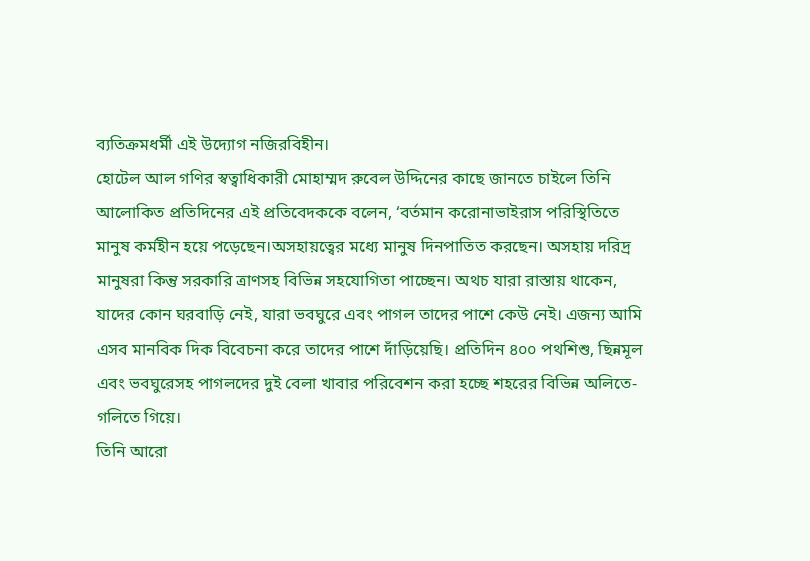ব্যতিক্রমধর্মী এই উদ্যোগ নজিরবিহীন।
হোটেল আল গণির স্বত্বাধিকারী মোহাম্মদ রুবেল উদ্দিনের কাছে জানতে চাইলে তিনি আলোকিত প্রতিদিনের এই প্রতিবেদককে বলেন, ‘বর্তমান করোনাভাইরাস পরিস্থিতিতে মানুষ কর্মহীন হয়ে পড়েছেন।অসহায়ত্বের মধ্যে মানুষ দিনপাতিত করছেন। অসহায় দরিদ্র মানুষরা কিন্তু সরকারি ত্রাণসহ বিভিন্ন সহযোগিতা পাচ্ছেন। অথচ যারা রাস্তায় থাকেন, যাদের কোন ঘরবাড়ি নেই, যারা ভবঘুরে এবং পাগল তাদের পাশে কেউ নেই। এজন্য আমি এসব মানবিক দিক বিবেচনা করে তাদের পাশে দাঁড়িয়েছি। প্রতিদিন ৪০০ পথশিশু, ছিন্নমূল এবং ভবঘুরেসহ পাগলদের দুই বেলা খাবার পরিবেশন করা হচ্ছে শহরের বিভিন্ন অলিতে-গলিতে গিয়ে।
তিনি আরো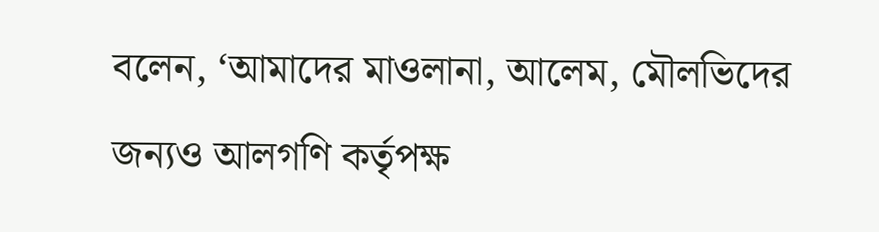বলেন, ‘আমাদের মাওলানা, আলেম, মৌলভিদের জন্যও আলগণি কর্তৃপক্ষ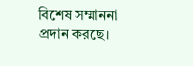বিশেষ সম্মাননা প্রদান করছে।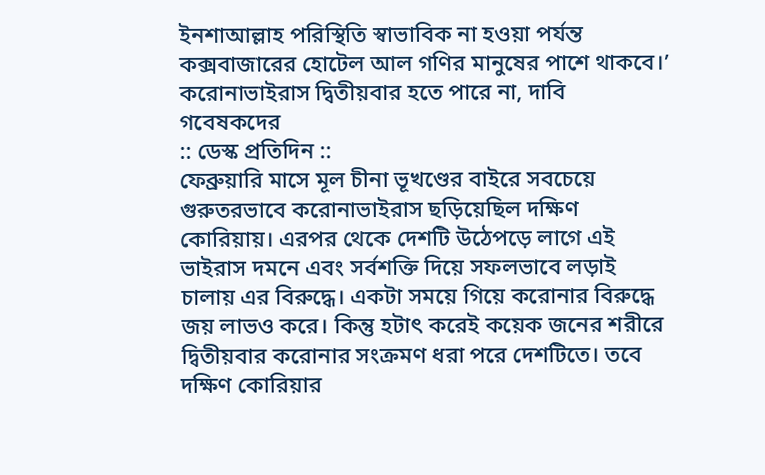ইনশাআল্লাহ পরিস্থিতি স্বাভাবিক না হওয়া পর্যন্ত কক্সবাজারের হোটেল আল গণির মানুষের পাশে থাকবে।’
করোনাভাইরাস দ্বিতীয়বার হতে পারে না, দাবি গবেষকদের
:: ডেস্ক প্রতিদিন ::
ফেব্রুয়ারি মাসে মূল চীনা ভূখণ্ডের বাইরে সবচেয়ে গুরুতরভাবে করোনাভাইরাস ছড়িয়েছিল দক্ষিণ কোরিয়ায়। এরপর থেকে দেশটি উঠেপড়ে লাগে এই ভাইরাস দমনে এবং সর্বশক্তি দিয়ে সফলভাবে লড়াই চালায় এর বিরুদ্ধে। একটা সময়ে গিয়ে করোনার বিরুদ্ধে জয় লাভও করে। কিন্তু হটাৎ করেই কয়েক জনের শরীরে দ্বিতীয়বার করোনার সংক্রমণ ধরা পরে দেশটিতে। তবে দক্ষিণ কোরিয়ার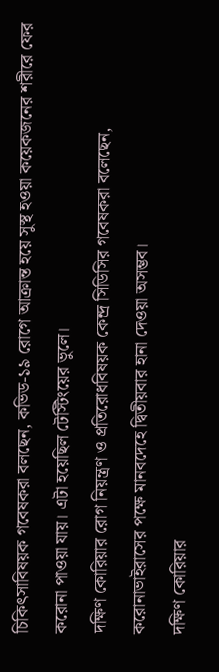চিকিৎসাবিষয়ক গবেষকরা বলছেন, কভিড-১৯ রোগে আক্রান্ত হয়ে সুস্থ হওয়া কয়েকজনের শরীরে ফের করোনা পাওয়া যায়। এটা হয়েছিল টেস্টিংয়ের ভুলে।
দক্ষিণ কোরিয়ার রোগ নিয়ন্ত্রণ ও প্রতিরোধবিষয়ক কেন্দ্র সিডিসির গবেষকরা বলেছেন, করোনাভাইরাসের পক্ষে মানবদেহে দ্বিতীয়বার হানা দেওয়া অসম্ভব।
দক্ষিণ কোরিয়ার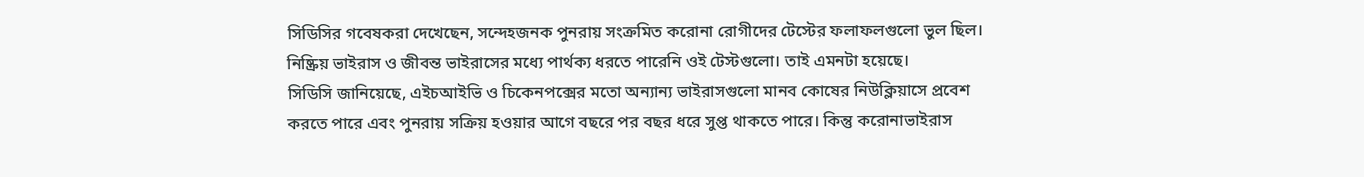সিডিসির গবেষকরা দেখেছেন, সন্দেহজনক পুনরায় সংক্রমিত করোনা রোগীদের টেস্টের ফলাফলগুলো ভুল ছিল। নিষ্ক্রিয় ভাইরাস ও জীবন্ত ভাইরাসের মধ্যে পার্থক্য ধরতে পারেনি ওই টেস্টগুলো। তাই এমনটা হয়েছে।
সিডিসি জানিয়েছে, এইচআইভি ও চিকেনপক্সের মতো অন্যান্য ভাইরাসগুলো মানব কোষের নিউক্লিয়াসে প্রবেশ করতে পারে এবং পুনরায় সক্রিয় হওয়ার আগে বছরে পর বছর ধরে সুপ্ত থাকতে পারে। কিন্তু করোনাভাইরাস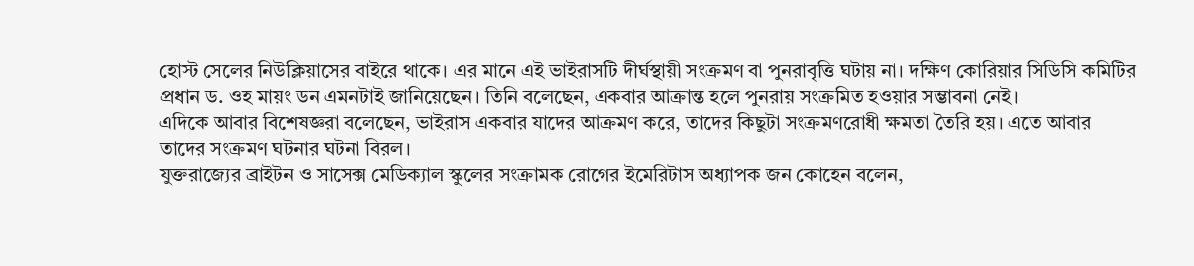হোস্ট সেলের নিউক্লিয়াসের বাইরে থাকে। এর মানে এই ভাইরাসটি দীর্ঘস্থায়ী সংক্রমণ বা পুনরাবৃত্তি ঘটায় না। দক্ষিণ কোরিয়ার সিডিসি কমিটির প্রধান ড. ওহ মায়ং ডন এমনটাই জানিয়েছেন। তিনি বলেছেন, একবার আক্রান্ত হলে পুনরায় সংক্রমিত হওয়ার সম্ভাবনা নেই।
এদিকে আবার বিশেষজ্ঞরা বলেছেন, ভাইরাস একবার যাদের আক্রমণ করে, তাদের কিছুটা সংক্রমণরোধী ক্ষমতা তৈরি হয়। এতে আবার তাদের সংক্রমণ ঘটনার ঘটনা বিরল।
যুক্তরাজ্যের ব্রাইটন ও সাসেক্স মেডিক্যাল স্কুলের সংক্রামক রোগের ইমেরিটাস অধ্যাপক জন কোহেন বলেন,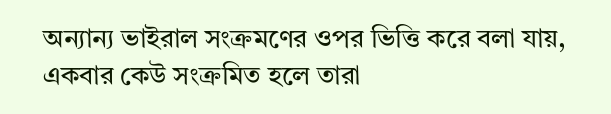অন্যান্য ভাইরাল সংক্রমণের ওপর ভিত্তি করে বলা যায়, একবার কেউ সংক্রমিত হলে তারা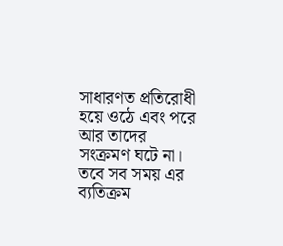সাধারণত প্রতিরোধী হয়ে ওঠে এবং পরে আর তাদের সংক্রমণ ঘটে না। তবে সব সময় এর ব্যতিক্রম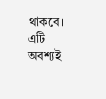থাকবে। এটি অবশ্যই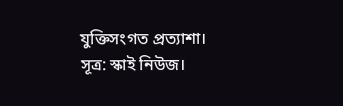যুক্তিসংগত প্রত্যাশা।
সূত্র: স্কাই নিউজ।